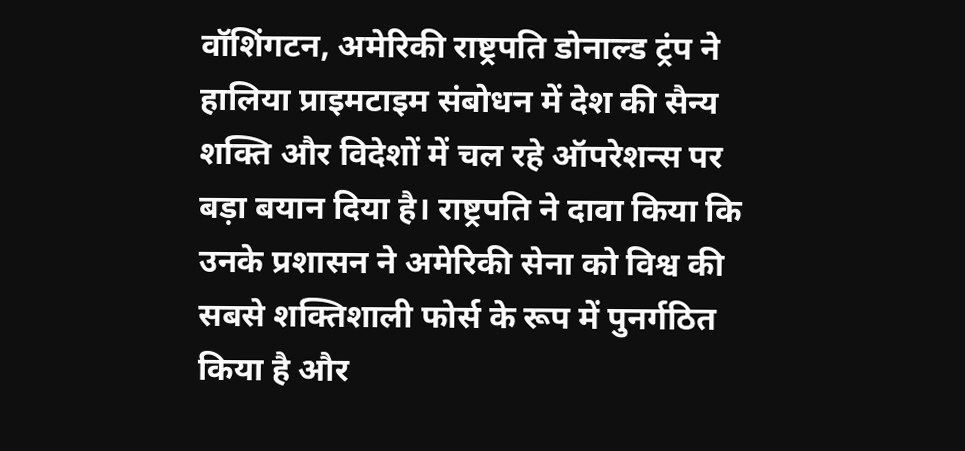वॉशिंगटन, अमेरिकी राष्ट्रपति डोनाल्ड ट्रंप ने हालिया प्राइमटाइम संबोधन में देश की सैन्य शक्ति और विदेशों में चल रहे ऑपरेशन्स पर बड़ा बयान दिया है। राष्ट्रपति ने दावा किया कि उनके प्रशासन ने अमेरिकी सेना को विश्व की सबसे शक्तिशाली फोर्स के रूप में पुनर्गठित किया है और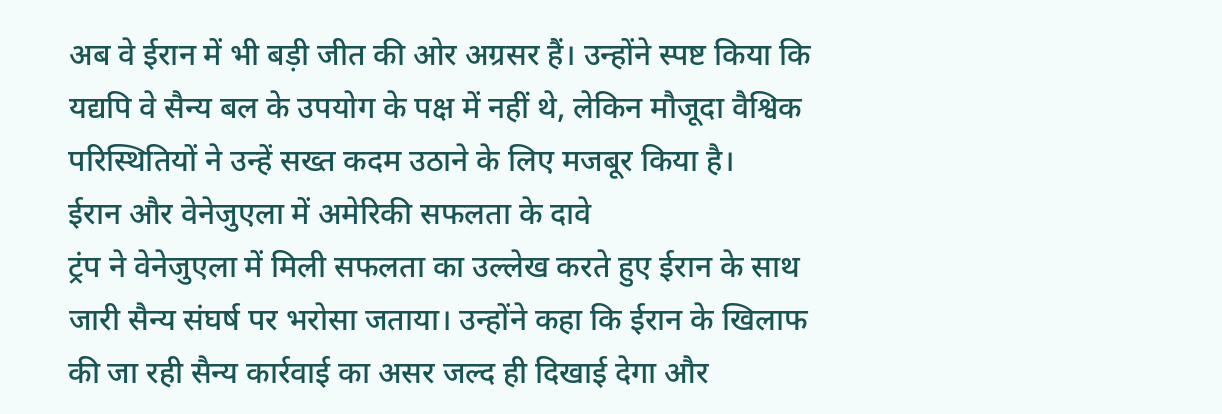अब वे ईरान में भी बड़ी जीत की ओर अग्रसर हैं। उन्होंने स्पष्ट किया कि यद्यपि वे सैन्य बल के उपयोग के पक्ष में नहीं थे, लेकिन मौजूदा वैश्विक परिस्थितियों ने उन्हें सख्त कदम उठाने के लिए मजबूर किया है।
ईरान और वेनेजुएला में अमेरिकी सफलता के दावे
ट्रंप ने वेनेजुएला में मिली सफलता का उल्लेख करते हुए ईरान के साथ जारी सैन्य संघर्ष पर भरोसा जताया। उन्होंने कहा कि ईरान के खिलाफ की जा रही सैन्य कार्रवाई का असर जल्द ही दिखाई देगा और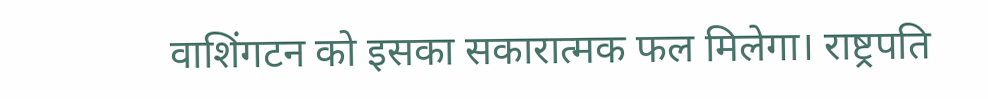वाशिंगटन को इसका सकारात्मक फल मिलेगा। राष्ट्रपति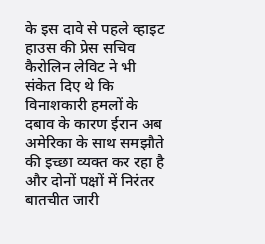के इस दावे से पहले व्हाइट हाउस की प्रेस सचिव कैरोलिन लेविट ने भी संकेत दिए थे कि विनाशकारी हमलों के दबाव के कारण ईरान अब अमेरिका के साथ समझौते की इच्छा व्यक्त कर रहा है और दोनों पक्षों में निरंतर बातचीत जारी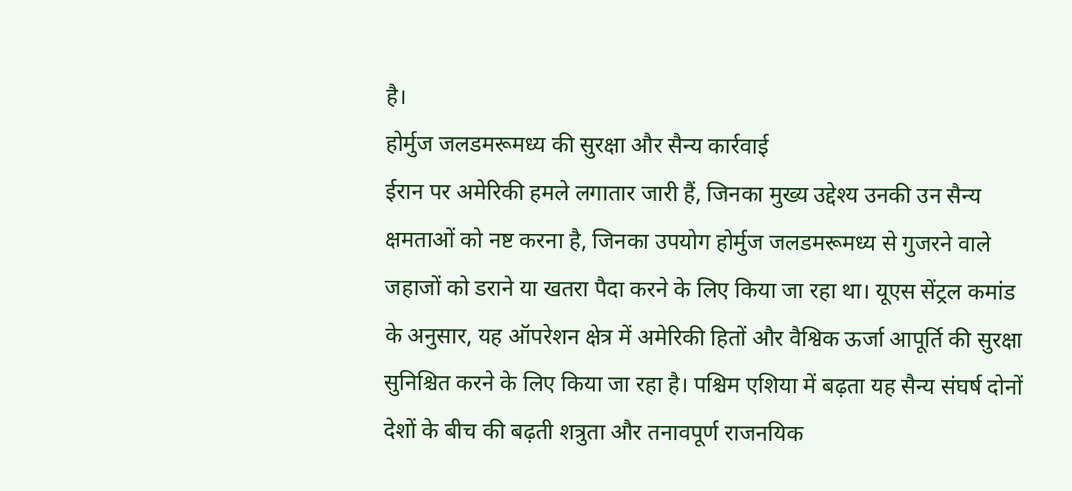है।
होर्मुज जलडमरूमध्य की सुरक्षा और सैन्य कार्रवाई
ईरान पर अमेरिकी हमले लगातार जारी हैं, जिनका मुख्य उद्देश्य उनकी उन सैन्य क्षमताओं को नष्ट करना है, जिनका उपयोग होर्मुज जलडमरूमध्य से गुजरने वाले जहाजों को डराने या खतरा पैदा करने के लिए किया जा रहा था। यूएस सेंट्रल कमांड के अनुसार, यह ऑपरेशन क्षेत्र में अमेरिकी हितों और वैश्विक ऊर्जा आपूर्ति की सुरक्षा सुनिश्चित करने के लिए किया जा रहा है। पश्चिम एशिया में बढ़ता यह सैन्य संघर्ष दोनों देशों के बीच की बढ़ती शत्रुता और तनावपूर्ण राजनयिक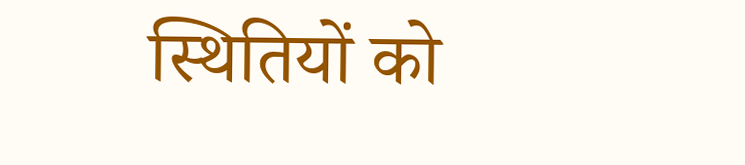स्थितियों को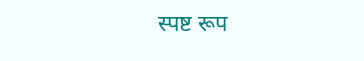स्पष्ट रूप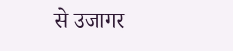से उजागर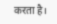करता है।